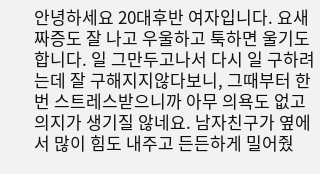안녕하세요 20대후반 여자입니다. 요새 짜증도 잘 나고 우울하고 툭하면 울기도합니다. 일 그만두고나서 다시 일 구하려는데 잘 구해지지않다보니, 그때부터 한번 스트레스받으니까 아무 의욕도 없고 의지가 생기질 않네요. 남자친구가 옆에서 많이 힘도 내주고 든든하게 밀어줬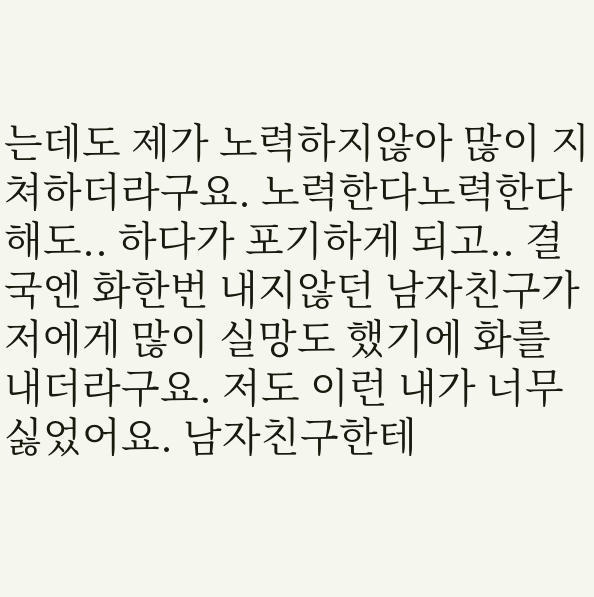는데도 제가 노력하지않아 많이 지쳐하더라구요. 노력한다노력한다해도.. 하다가 포기하게 되고.. 결국엔 화한번 내지않던 남자친구가 저에게 많이 실망도 했기에 화를 내더라구요. 저도 이런 내가 너무 싫었어요. 남자친구한테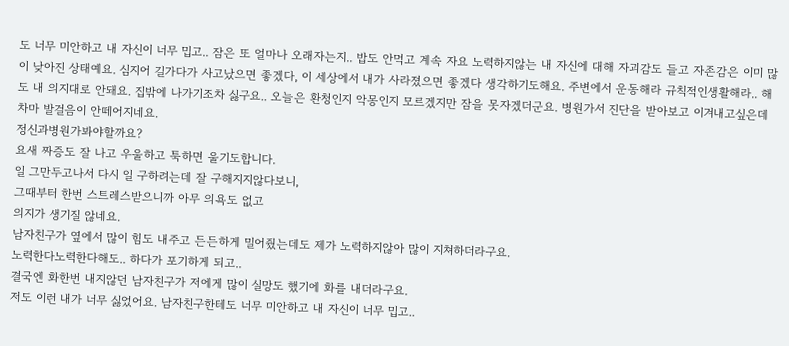도 너무 미안하고 내 자신이 너무 밉고.. 잠은 또 얼마나 오래자는지.. 밥도 안먹고 계속 자요 노력하지않는 내 자신에 대해 자괴감도 들고 자존감은 이미 많이 낮아진 상태예요. 심지어 길가다가 사고났으면 좋겠다, 이 세상에서 내가 사라졌으면 좋겠다 생각하기도해요. 주변에서 운동해라 규칙적인생활해라.. 해도 내 의지대로 안돼요. 집밖에 나가기조차 싫구요.. 오늘은 환청인지 악몽인지 모르겠지만 잠을 못자겠더군요. 병원가서 진단을 받아보고 이겨내고싶은데 차마 발걸음이 안떼어지네요.
정신과병원가봐야할까요?
요새 짜증도 잘 나고 우울하고 툭하면 울기도합니다.
일 그만두고나서 다시 일 구하려는데 잘 구해지지않다보니,
그때부터 한번 스트레스받으니까 아무 의욕도 없고
의지가 생기질 않네요.
남자친구가 옆에서 많이 힘도 내주고 든든하게 밀어줬는데도 제가 노력하지않아 많이 지쳐하더라구요.
노력한다노력한다해도.. 하다가 포기하게 되고..
결국엔 화한번 내지않던 남자친구가 저에게 많이 실망도 했기에 화를 내더라구요.
저도 이런 내가 너무 싫었어요. 남자친구한테도 너무 미안하고 내 자신이 너무 밉고..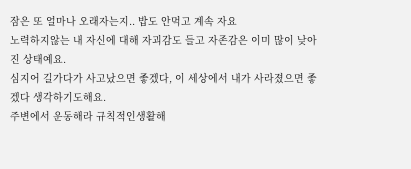잠은 또 얼마나 오래자는지.. 밥도 안먹고 계속 자요
노력하지않는 내 자신에 대해 자괴감도 들고 자존감은 이미 많이 낮아진 상태예요.
심지어 길가다가 사고났으면 좋겠다, 이 세상에서 내가 사라졌으면 좋겠다 생각하기도해요.
주변에서 운동해라 규칙적인생활해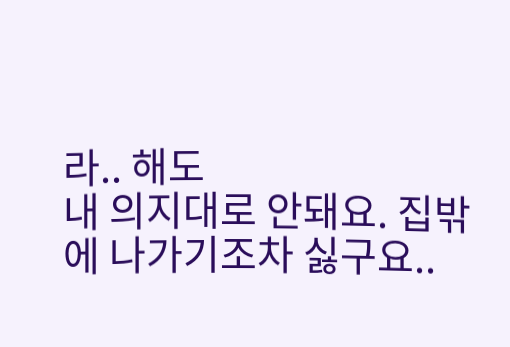라.. 해도
내 의지대로 안돼요. 집밖에 나가기조차 싫구요..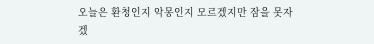오늘은 환청인지 악몽인지 모르겠지만 잠을 못자겠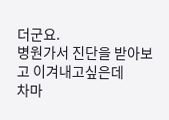더군요.
병원가서 진단을 받아보고 이겨내고싶은데
차마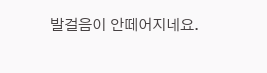발걸음이 안떼어지네요.